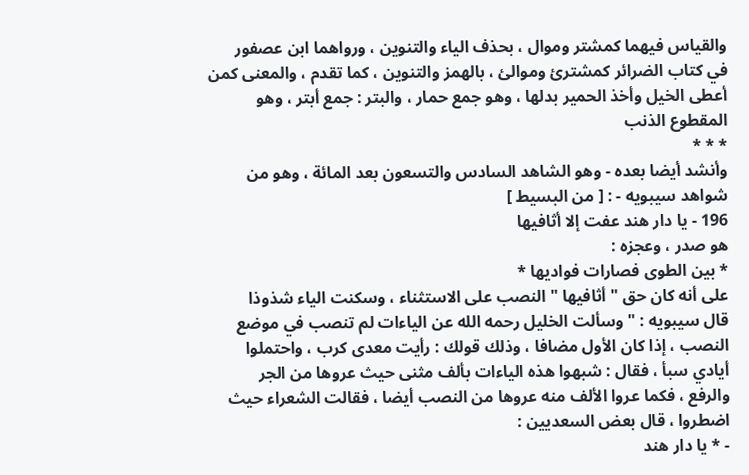والقياس فيهما كمشتر وموال ، بحذف الياء والتنوين ، ورواهما ابن عصفور
في كتاب الضرائر كمشترئ وموالئ ، بالهمز والتنوين ، كما تقدم ، والمعنى كمن
أعطى الخيل وأخذ الحمير بدلها ، وهو جمع حمار ، والبتر : جمع أبتر ، وهو
المقطوع الذنب
* * *
وأنشد أيضا بعده - وهو الشاهد السادس والتسعون بعد المائة ، وهو من
شواهد سيبويه - : [ من البسيط ]
196 - يا دار هند عفت إلا أثافيها
هو صدر ، وعجزه :
* بين الطوى فصارات فواديها *
على أنه كان حق " أثافيها " النصب على الاستثناء ، وسكنت الياء شذوذا
قال سيبويه : " وسألت الخليل رحمه الله عن الياءات لم تنصب في موضع
النصب ، إذا كان الأول مضافا ، وذلك قولك : رأيت معدى كرب ، واحتملوا
أيادي سبأ ، فقال : شبهوا هذه الياءات بألف مثنى حيث عروها من الجر
والرفع ، فكما عروا الألف منه عروها من النصب أيضا ، فقالت الشعراء حيث
اضطروا ، قال بعض السعديين :
- * يا دار هند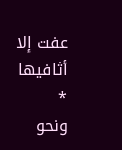عفت إلا أثافيها *
ونحو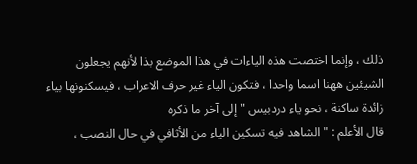ذلك ، وإنما اختصت هذه الياءات في هذا الموضع بذا لأنهم يجعلون
الشيئين ههنا اسما واحدا ، فتكون الياء غير حرف الاعراب ، فيسكنونها بياء
زائدة ساكنة ، نحو ياء دردبيس " إلى آخر ما ذكره
قال الأعلم : " الشاهد فيه تسكين الياء من الأثافي في حال النصب ،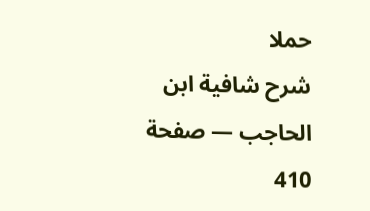حملا
شرح شافية ابن الحاجب — صفحة 410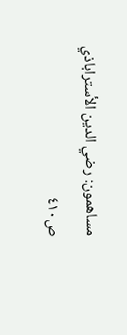مساهمون: رضي الدين الأستراباذي
ص٤١٠